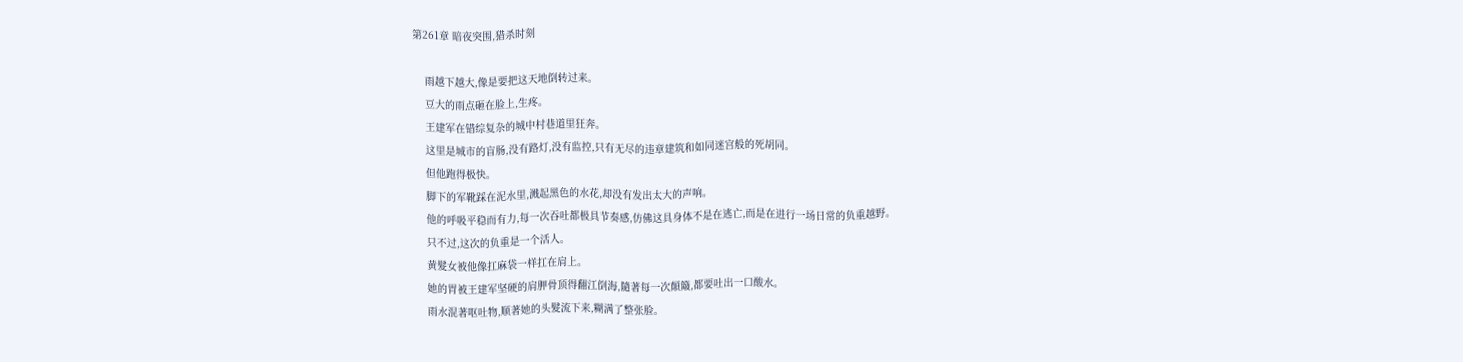第261章 暗夜突围,猎杀时刻

    雨越下越大,像是要把这天地倒转过来。
    豆大的雨点砸在脸上,生疼。
    王建军在错综复杂的城中村巷道里狂奔。
    这里是城市的盲肠,没有路灯,没有监控,只有无尽的违章建筑和如同迷宫般的死胡同。
    但他跑得极快。
    脚下的军靴踩在泥水里,溅起黑色的水花,却没有发出太大的声响。
    他的呼吸平稳而有力,每一次吞吐都极具节奏感,仿佛这具身体不是在逃亡,而是在进行一场日常的负重越野。
    只不过,这次的负重是一个活人。
    黄髮女被他像扛麻袋一样扛在肩上。
    她的胃被王建军坚硬的肩胛骨顶得翻江倒海,隨著每一次顛簸,都要吐出一口酸水。
    雨水混著呕吐物,顺著她的头髮流下来,糊满了整张脸。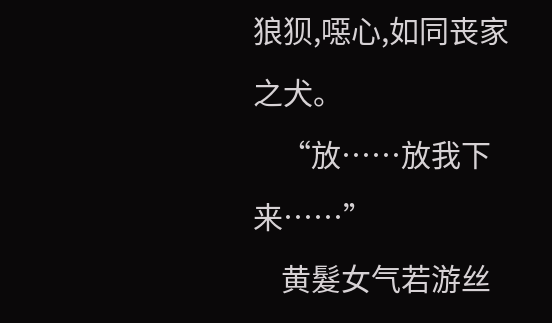狼狈,噁心,如同丧家之犬。
    “放……放我下来……”
    黄髮女气若游丝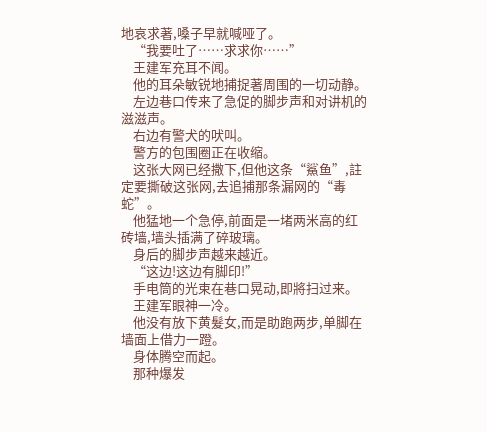地哀求著,嗓子早就喊哑了。
    “我要吐了……求求你……”
    王建军充耳不闻。
    他的耳朵敏锐地捕捉著周围的一切动静。
    左边巷口传来了急促的脚步声和对讲机的滋滋声。
    右边有警犬的吠叫。
    警方的包围圈正在收缩。
    这张大网已经撒下,但他这条“鯊鱼”,註定要撕破这张网,去追捕那条漏网的“毒蛇”。
    他猛地一个急停,前面是一堵两米高的红砖墙,墙头插满了碎玻璃。
    身后的脚步声越来越近。
    “这边!这边有脚印!”
    手电筒的光束在巷口晃动,即將扫过来。
    王建军眼神一冷。
    他没有放下黄髮女,而是助跑两步,单脚在墙面上借力一蹬。
    身体腾空而起。
    那种爆发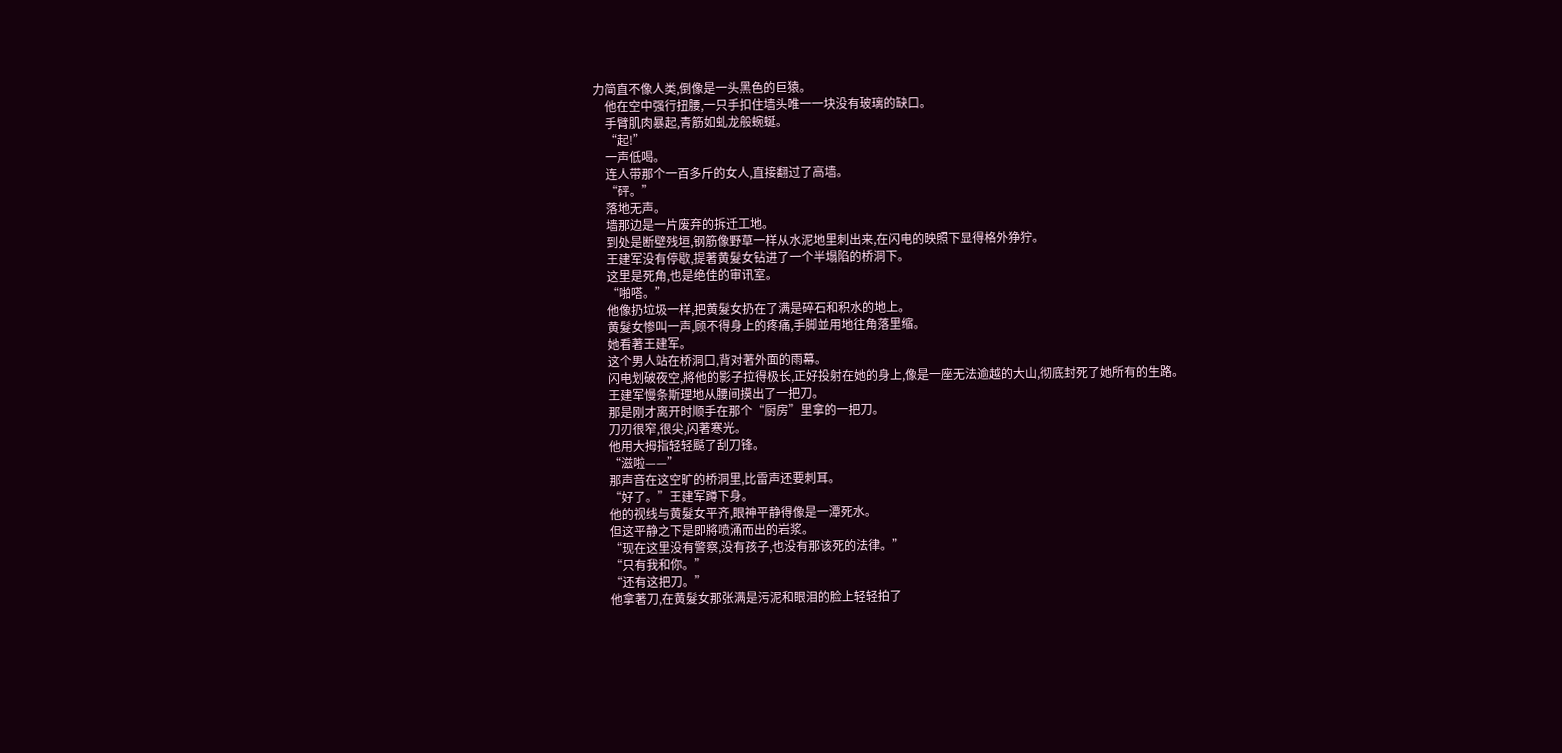力简直不像人类,倒像是一头黑色的巨猿。
    他在空中强行扭腰,一只手扣住墙头唯一一块没有玻璃的缺口。
    手臂肌肉暴起,青筋如虬龙般蜿蜒。
    “起!”
    一声低喝。
    连人带那个一百多斤的女人,直接翻过了高墙。
    “砰。”
    落地无声。
    墙那边是一片废弃的拆迁工地。
    到处是断壁残垣,钢筋像野草一样从水泥地里刺出来,在闪电的映照下显得格外狰狞。
    王建军没有停歇,提著黄髮女钻进了一个半塌陷的桥洞下。
    这里是死角,也是绝佳的审讯室。
    “啪嗒。”
    他像扔垃圾一样,把黄髮女扔在了满是碎石和积水的地上。
    黄髮女惨叫一声,顾不得身上的疼痛,手脚並用地往角落里缩。
    她看著王建军。
    这个男人站在桥洞口,背对著外面的雨幕。
    闪电划破夜空,將他的影子拉得极长,正好投射在她的身上,像是一座无法逾越的大山,彻底封死了她所有的生路。
    王建军慢条斯理地从腰间摸出了一把刀。
    那是刚才离开时顺手在那个“厨房”里拿的一把刀。
    刀刃很窄,很尖,闪著寒光。
    他用大拇指轻轻颳了刮刀锋。
    “滋啦——”
    那声音在这空旷的桥洞里,比雷声还要刺耳。
    “好了。”王建军蹲下身。
    他的视线与黄髮女平齐,眼神平静得像是一潭死水。
    但这平静之下是即將喷涌而出的岩浆。
    “现在这里没有警察,没有孩子,也没有那该死的法律。”
    “只有我和你。”
    “还有这把刀。”
    他拿著刀,在黄髮女那张满是污泥和眼泪的脸上轻轻拍了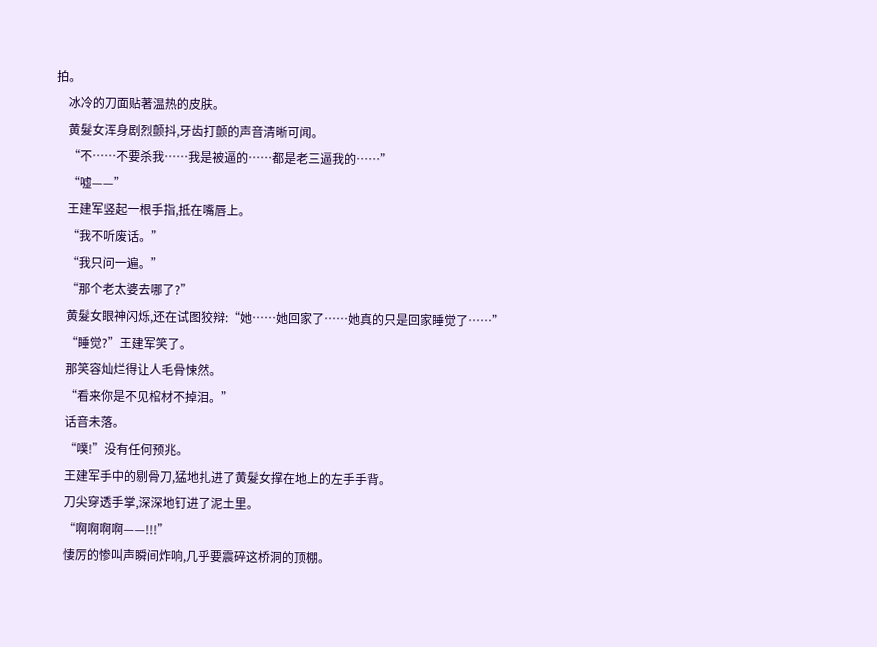拍。
    冰冷的刀面贴著温热的皮肤。
    黄髮女浑身剧烈颤抖,牙齿打颤的声音清晰可闻。
    “不……不要杀我……我是被逼的……都是老三逼我的……”
    “嘘——”
    王建军竖起一根手指,抵在嘴唇上。
    “我不听废话。”
    “我只问一遍。”
    “那个老太婆去哪了?”
    黄髮女眼神闪烁,还在试图狡辩:“她……她回家了……她真的只是回家睡觉了……”
    “睡觉?”王建军笑了。
    那笑容灿烂得让人毛骨悚然。
    “看来你是不见棺材不掉泪。”
    话音未落。
    “噗!”没有任何预兆。
    王建军手中的剔骨刀,猛地扎进了黄髮女撑在地上的左手手背。
    刀尖穿透手掌,深深地钉进了泥土里。
    “啊啊啊啊——!!!”
    悽厉的惨叫声瞬间炸响,几乎要震碎这桥洞的顶棚。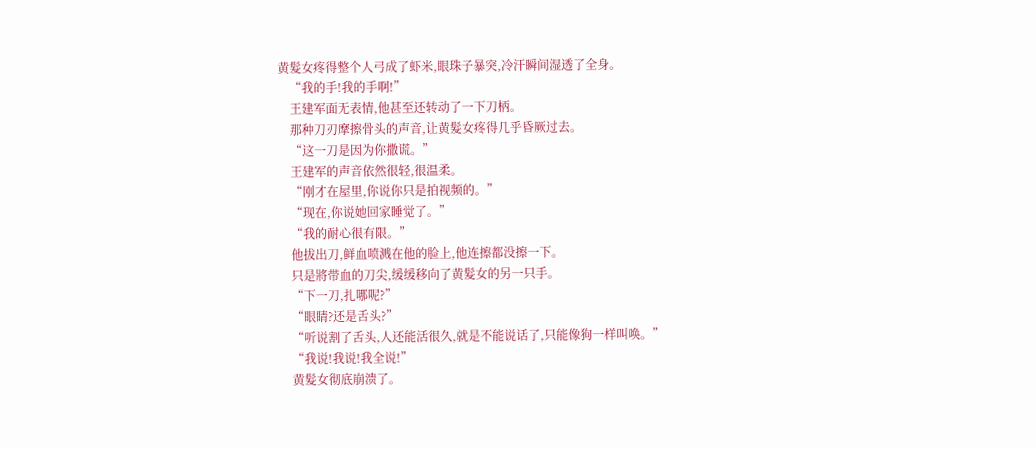黄髮女疼得整个人弓成了虾米,眼珠子暴突,冷汗瞬间湿透了全身。
    “我的手!我的手啊!”
    王建军面无表情,他甚至还转动了一下刀柄。
    那种刀刃摩擦骨头的声音,让黄髮女疼得几乎昏厥过去。
    “这一刀是因为你撒谎。”
    王建军的声音依然很轻,很温柔。
    “刚才在屋里,你说你只是拍视频的。”
    “现在,你说她回家睡觉了。”
    “我的耐心很有限。”
    他拔出刀,鲜血喷溅在他的脸上,他连擦都没擦一下。
    只是將带血的刀尖,缓缓移向了黄髮女的另一只手。
    “下一刀,扎哪呢?”
    “眼睛?还是舌头?”
    “听说割了舌头,人还能活很久,就是不能说话了,只能像狗一样叫唤。”
    “我说!我说!我全说!”
    黄髮女彻底崩溃了。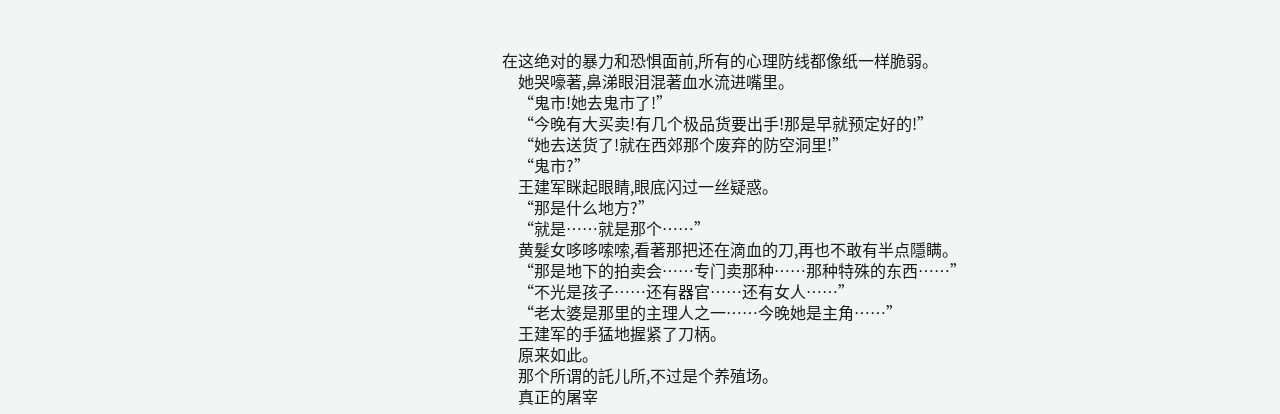在这绝对的暴力和恐惧面前,所有的心理防线都像纸一样脆弱。
    她哭嚎著,鼻涕眼泪混著血水流进嘴里。
    “鬼市!她去鬼市了!”
    “今晚有大买卖!有几个极品货要出手!那是早就预定好的!”
    “她去送货了!就在西郊那个废弃的防空洞里!”
    “鬼市?”
    王建军眯起眼睛,眼底闪过一丝疑惑。
    “那是什么地方?”
    “就是……就是那个……”
    黄髮女哆哆嗦嗦,看著那把还在滴血的刀,再也不敢有半点隱瞒。
    “那是地下的拍卖会……专门卖那种……那种特殊的东西……”
    “不光是孩子……还有器官……还有女人……”
    “老太婆是那里的主理人之一……今晚她是主角……”
    王建军的手猛地握紧了刀柄。
    原来如此。
    那个所谓的託儿所,不过是个养殖场。
    真正的屠宰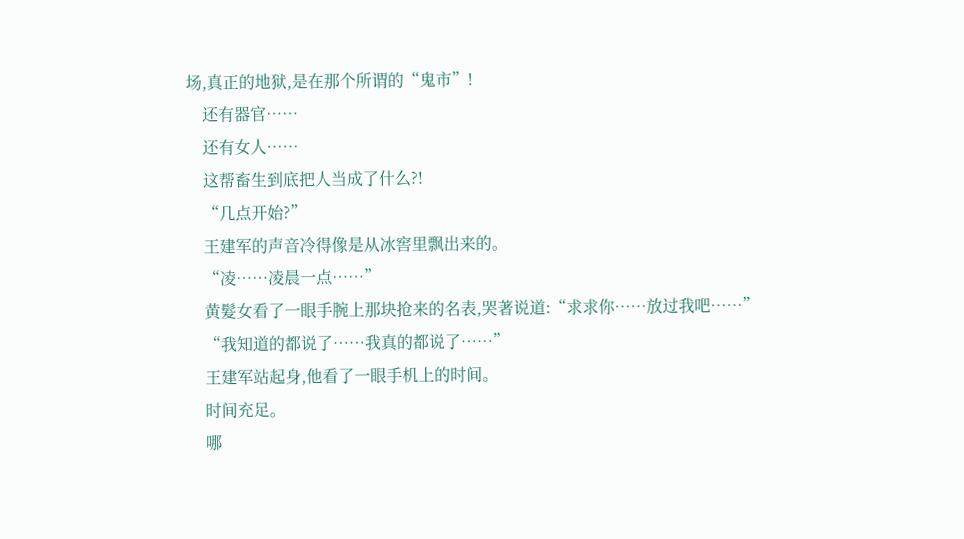场,真正的地狱,是在那个所谓的“鬼市”!
    还有器官……
    还有女人……
    这帮畜生到底把人当成了什么?!
    “几点开始?”
    王建军的声音冷得像是从冰窖里飘出来的。
    “凌……凌晨一点……”
    黄髮女看了一眼手腕上那块抢来的名表,哭著说道:“求求你……放过我吧……”
    “我知道的都说了……我真的都说了……”
    王建军站起身,他看了一眼手机上的时间。
    时间充足。
    哪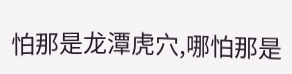怕那是龙潭虎穴,哪怕那是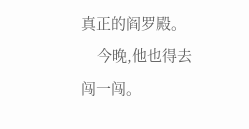真正的阎罗殿。
    今晚,他也得去闯一闯。